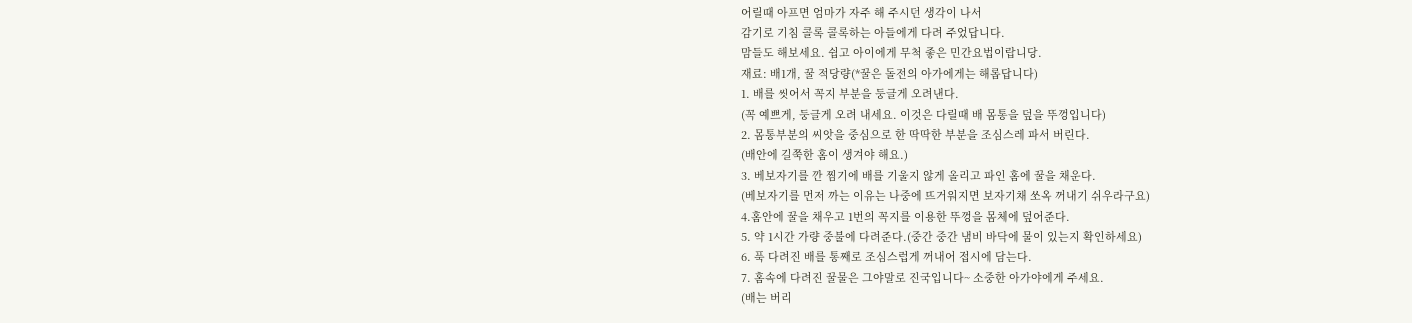어릴때 아프면 엄마가 자주 해 주시던 생각이 나서
감기로 기침 콜록 콜록하는 아들에게 다려 주었답니다.
맘들도 해보세요. 쉽고 아이에게 무척 좋은 민간요법이랍니당.
재료: 배1개, 꿀 적당량(*꿀은 돌전의 아가에게는 해롭답니다)
1. 배를 씻어서 꼭지 부분을 둥글게 오려낸다.
(꼭 예쁘게, 둥글게 오려 내세요. 이것은 다릴때 배 몸통을 덮을 뚜껑입니다)
2. 몸통부분의 씨앗을 중심으로 한 딱딱한 부분을 조심스레 파서 버린다.
(배안에 길쭉한 홈이 생겨야 해요.)
3. 베보자기를 깐 찜기에 배를 기울지 않게 올리고 파인 홈에 꿀을 채운다.
(베보자기를 먼저 까는 이유는 나중에 뜨거워지면 보자기채 쏘옥 꺼내기 쉬우라구요)
4.홈안에 꿀을 채우고 1번의 꼭지를 이용한 뚜껑을 몸체에 덮어준다.
5. 약 1시간 가량 중불에 다려준다.(중간 중간 냄비 바닥에 물이 있는지 확인하세요)
6. 푹 다려진 배를 통째로 조심스럽게 꺼내어 접시에 담는다.
7. 홈속에 다려진 꿀물은 그야말로 진국입니다~ 소중한 아가야에게 주세요.
(배는 버리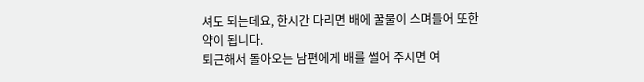셔도 되는데요, 한시간 다리면 배에 꿀물이 스며들어 또한 약이 됩니다.
퇴근해서 돌아오는 남편에게 배를 썰어 주시면 여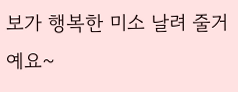보가 행복한 미소 날려 줄거예요~